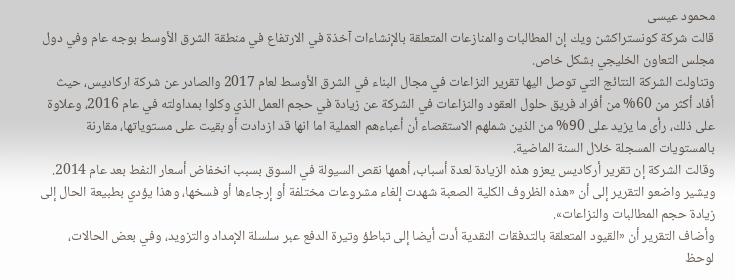محمود عيسى
قالت شركة كونستراكشن ويك إن المطالبات والمنازعات المتعلقة بالإنشاءات آخذة في الارتفاع في منطقة الشرق الأوسط بوجه عام وفي دول مجلس التعاون الخليجي بشكل خاص.
وتناولت الشركة النتائج التي توصل اليها تقرير النزاعات في مجال البناء في الشرق الأوسط لعام 2017 والصادر عن شركة اركاديس، حيث أفاد أكثر من 60% من أفراد فريق حلول العقود والنزاعات في الشركة عن زيادة في حجم العمل الذي وكلوا بمداولته في عام 2016، وعلاوة على ذلك، رأى ما يزيد على 90% من الذين شملهم الاستقصاء أن أعباءهم العملية اما انها قد ازدادت أو بقيت على مستوياتها، مقارنة بالمستويات المسجلة خلال السنة الماضية.
وقالت الشركة إن تقرير أركاديس يعزو هذه الزيادة لعدة أسباب، أهمها نقص السيولة في السوق بسبب انخفاض أسعار النفط بعد عام 2014. ويشير واضعو التقرير إلى أن «هذه الظروف الكلية الصعبة شهدت إلغاء مشروعات مختلفة أو إرجاءها أو فسخها، وهذا يؤدي بطبيعة الحال إلى زيادة حجم المطالبات والنزاعات».
وأضاف التقرير أن «القيود المتعلقة بالتدفقات النقدية أدت أيضا إلى تباطؤ وتيرة الدفع عبر سلسلة الإمداد والتزويد، وفي بعض الحالات، لوحظ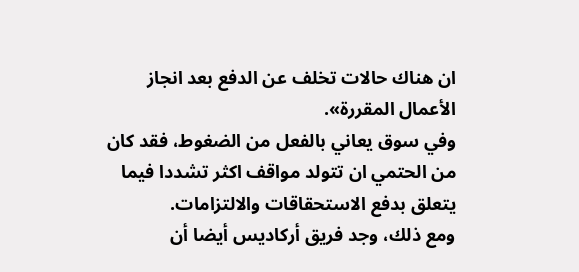ان هناك حالات تخلف عن الدفع بعد انجاز الأعمال المقررة».
وفي سوق يعاني بالفعل من الضغوط، فقد كان من الحتمي ان تتولد مواقف اكثر تشددا فيما يتعلق بدفع الاستحقاقات والالتزامات.
ومع ذلك، وجد فريق أركاديس أيضا أن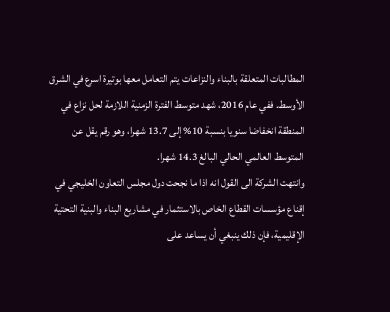المطالبات المتعلقة بالبناء والنزاعات يتم التعامل معها بوتيرة اسرع في الشرق الأوسط. ففي عام 2016، شهد متوسط الفترة الزمنية اللازمة لحل نزاع في المنطقة انخفاضا سنويا بنسبة 10% إلى 13.7 شهرا، وهو رقم يقل عن المتوسط العالمي الحالي البالغ 14.3 شهرا.
وانتهت الشركة الى القول انه اذا ما نجحت دول مجلس التعاون الخليجي في إقناع مؤسسات القطاع الخاص بالاستثمار في مشاريع البناء والبنية التحتية الإقليمية، فإن ذلك ينبغي أن يساعد على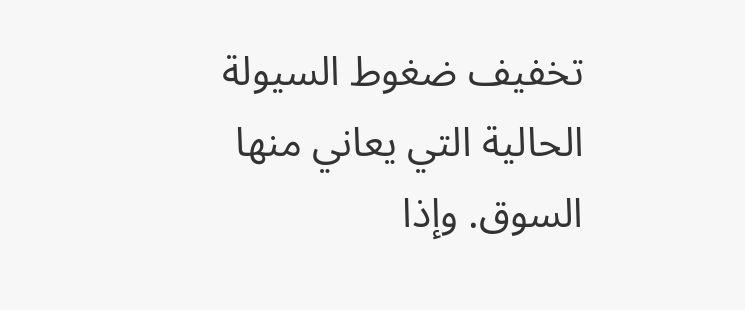تخفيف ضغوط السيولة الحالية التي يعاني منها السوق. وإذا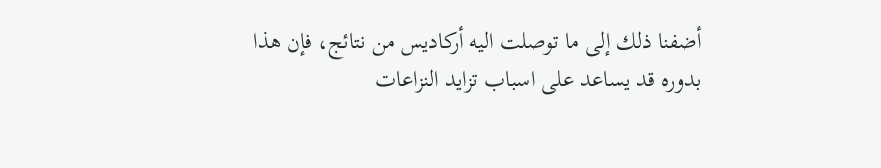أضفنا ذلك إلى ما توصلت اليه أركاديس من نتائج، فإن هذا بدوره قد يساعد على اسباب تزايد النزاعات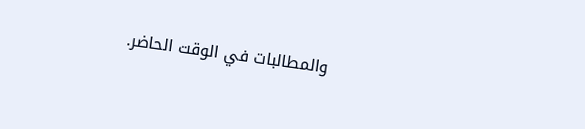والمطالبات في الوقت الحاضر.